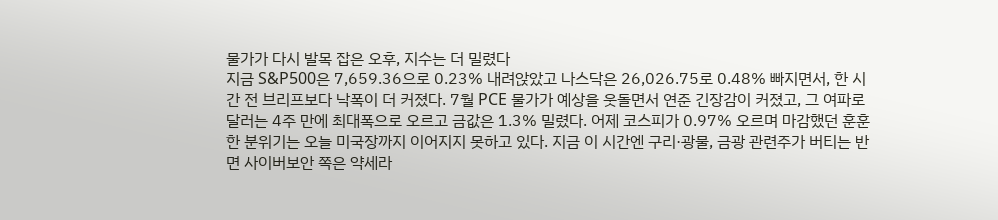물가가 다시 발목 잡은 오후, 지수는 더 밀렸다
지금 S&P500은 7,659.36으로 0.23% 내려앉았고 나스닥은 26,026.75로 0.48% 빠지면서, 한 시간 전 브리프보다 낙폭이 더 커졌다. 7월 PCE 물가가 예상을 웃돌면서 연준 긴장감이 커졌고, 그 여파로 달러는 4주 만에 최대폭으로 오르고 금값은 1.3% 밀렸다. 어제 코스피가 0.97% 오르며 마감했던 훈훈한 분위기는 오늘 미국장까지 이어지지 못하고 있다. 지금 이 시간엔 구리·광물, 금광 관련주가 버티는 반면 사이버보안 쪽은 약세라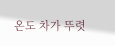온도 차가 뚜렷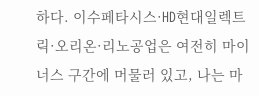하다. 이수페타시스·HD현대일렉트릭·오리온·리노공업은 여전히 마이너스 구간에 머물러 있고, 나는 마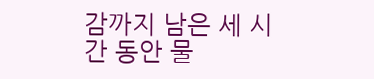감까지 남은 세 시간 동안 물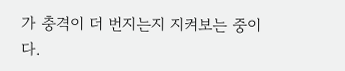가 충격이 더 번지는지 지켜보는 중이다.